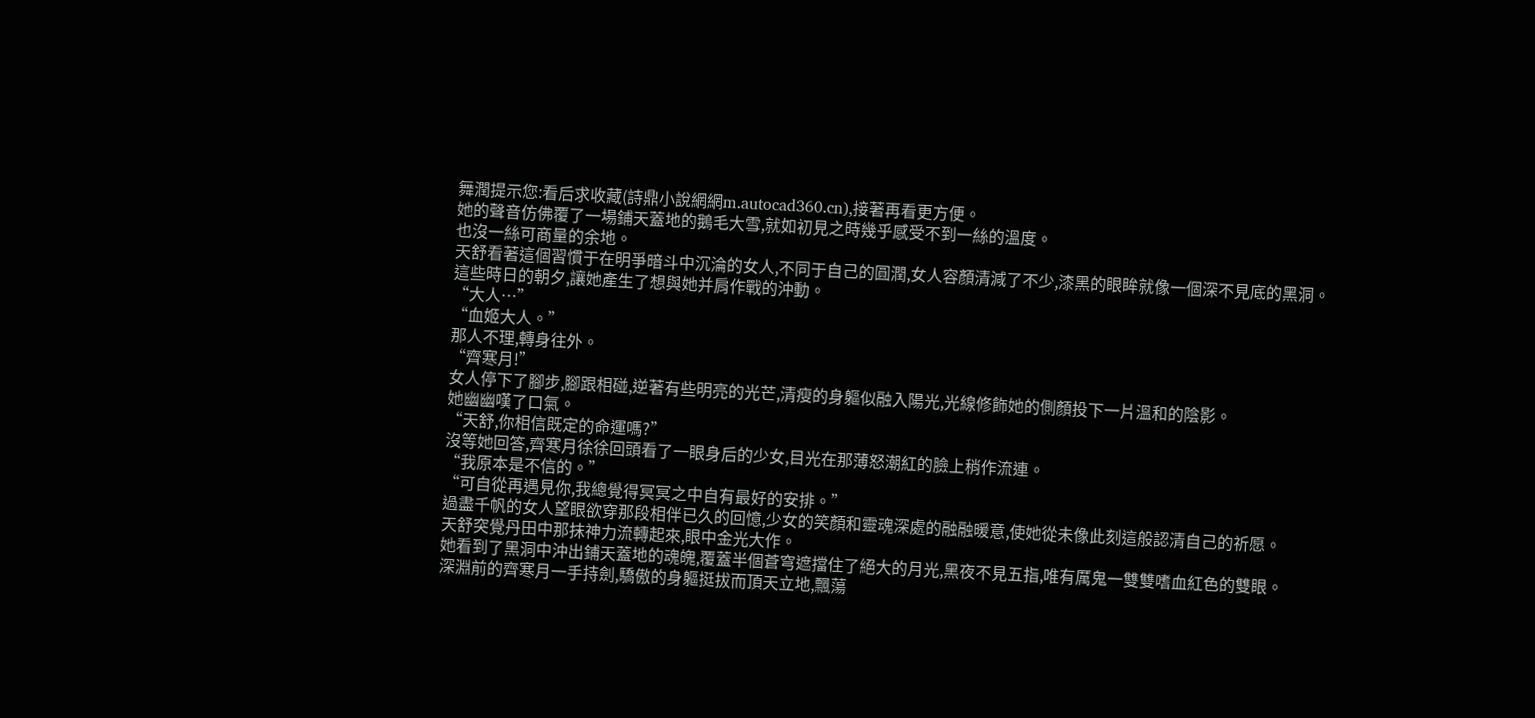舞潤提示您:看后求收藏(詩鼎小說網網m.autocad360.cn),接著再看更方便。
她的聲音仿佛覆了一場鋪天蓋地的鵝毛大雪,就如初見之時幾乎感受不到一絲的溫度。
也沒一絲可商量的余地。
天舒看著這個習慣于在明爭暗斗中沉淪的女人,不同于自己的圓潤,女人容顏清減了不少,漆黑的眼眸就像一個深不見底的黑洞。
這些時日的朝夕,讓她產生了想與她并肩作戰的沖動。
“大人…”
“血姬大人。”
那人不理,轉身往外。
“齊寒月!”
女人停下了腳步,腳跟相碰,逆著有些明亮的光芒,清瘦的身軀似融入陽光,光線修飾她的側顏投下一片溫和的陰影。
她幽幽嘆了口氣。
“天舒,你相信既定的命運嗎?”
沒等她回答,齊寒月徐徐回頭看了一眼身后的少女,目光在那薄怒潮紅的臉上稍作流連。
“我原本是不信的。”
“可自從再遇見你,我總覺得冥冥之中自有最好的安排。”
過盡千帆的女人望眼欲穿那段相伴已久的回憶,少女的笑顏和靈魂深處的融融暖意,使她從未像此刻這般認清自己的祈愿。
天舒突覺丹田中那抹神力流轉起來,眼中金光大作。
她看到了黑洞中沖出鋪天蓋地的魂魄,覆蓋半個蒼穹遮擋住了絕大的月光,黑夜不見五指,唯有厲鬼一雙雙嗜血紅色的雙眼。
深淵前的齊寒月一手持劍,驕傲的身軀挺拔而頂天立地,飄蕩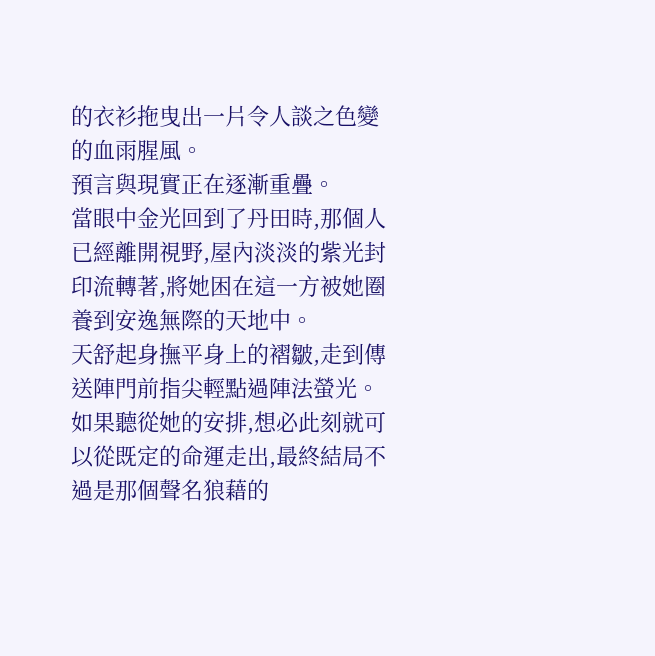的衣衫拖曳出一片令人談之色變的血雨腥風。
預言與現實正在逐漸重疊。
當眼中金光回到了丹田時,那個人已經離開視野,屋內淡淡的紫光封印流轉著,將她困在這一方被她圈養到安逸無際的天地中。
天舒起身撫平身上的褶皺,走到傳送陣門前指尖輕點過陣法螢光。
如果聽從她的安排,想必此刻就可以從既定的命運走出,最終結局不過是那個聲名狼藉的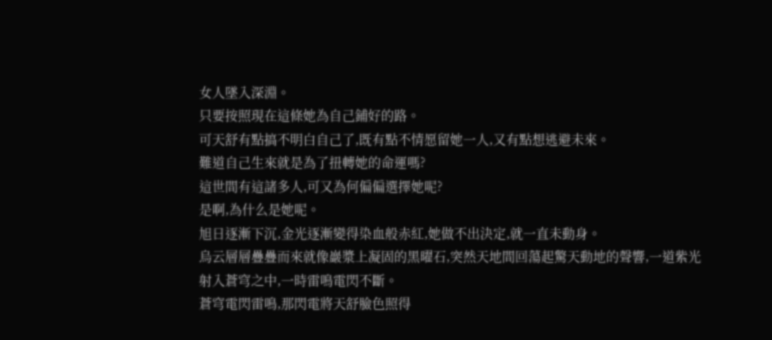女人墜入深淵。
只要按照現在這條她為自己鋪好的路。
可天舒有點搞不明白自己了,既有點不情愿留她一人,又有點想逃避未來。
難道自己生來就是為了扭轉她的命運嗎?
這世間有這諸多人,可又為何偏偏選擇她呢?
是啊,為什么是她呢。
旭日逐漸下沉,金光逐漸變得染血般赤紅,她做不出決定,就一直未動身。
烏云層層疊疊而來就像巖漿上凝固的黑曜石,突然天地間回蕩起驚天動地的聲響,一道紫光射入蒼穹之中,一時雷鳴電閃不斷。
蒼穹電閃雷鳴,那閃電將天舒臉色照得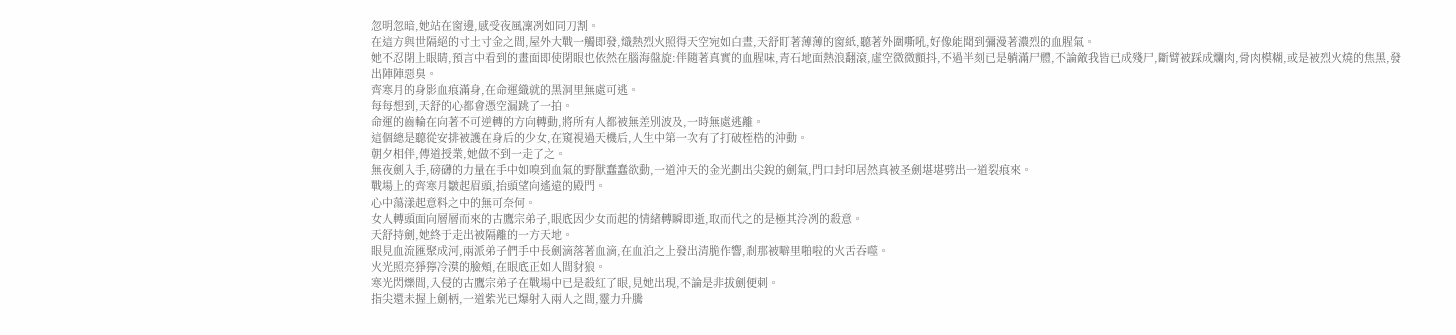忽明忽暗,她站在窗邊,感受夜風凜冽如同刀割。
在這方與世隔絕的寸土寸金之間,屋外大戰一觸即發,熾熱烈火照得天空宛如白晝,天舒盯著薄薄的窗紙,聽著外圍嘶吼,好像能聞到彌漫著濃烈的血腥氣。
她不忍閉上眼睛,預言中看到的畫面即使閉眼也依然在腦海盤旋:伴隨著真實的血腥味,青石地面熱浪翻滾,虛空微微顫抖,不過半刻已是躺滿尸體,不論敵我皆已成殘尸,斷臂被踩成爛肉,骨肉模糊,或是被烈火燒的焦黑,發出陣陣惡臭。
齊寒月的身影血痕滿身,在命運織就的黑洞里無處可逃。
每每想到,天舒的心都會憑空漏跳了一拍。
命運的齒輪在向著不可逆轉的方向轉動,將所有人都被無差別波及,一時無處逃離。
這個總是聽從安排被護在身后的少女,在窺視過天機后,人生中第一次有了打破桎梏的沖動。
朝夕相伴,傳道授業,她做不到一走了之。
無夜劍入手,磅礴的力量在手中如嗅到血氣的野獸蠢蠢欲動,一道沖天的金光劃出尖銳的劍氣,門口封印居然真被圣劍堪堪劈出一道裂痕來。
戰場上的齊寒月皺起眉頭,抬頭望向遙遠的殿門。
心中蕩漾起意料之中的無可奈何。
女人轉頭面向層層而來的古鷹宗弟子,眼底因少女而起的情緒轉瞬即逝,取而代之的是極其泠冽的殺意。
天舒持劍,她終于走出被隔離的一方天地。
眼見血流匯聚成河,兩派弟子們手中長劍滴落著血滴,在血泊之上發出清脆作響,剎那被噼里啪啦的火舌吞噬。
火光照亮猙獰冷漠的臉頰,在眼底正如人間豺狼。
寒光閃爍間,入侵的古鷹宗弟子在戰場中已是殺紅了眼,見她出現,不論是非拔劍便刺。
指尖還未握上劍柄,一道紫光已爆射入兩人之間,靈力升騰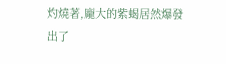灼燒著,龐大的紫蝎居然爆發出了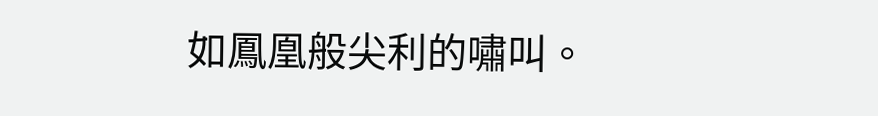如鳳凰般尖利的嘯叫。